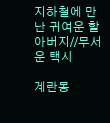지하철에 만난 귀여운 할아버지//무서운 택시

계란몽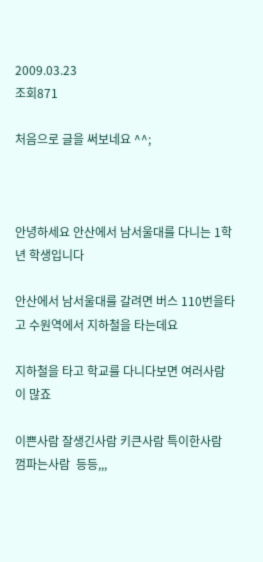2009.03.23
조회871

처음으로 글을 써보네요 ^^;



안녕하세요 안산에서 남서울대를 다니는 1학년 학생입니다

안산에서 남서울대를 갈려면 버스 110번을타고 수원역에서 지하철을 타는데요

지하철을 타고 학교를 다니다보면 여러사람이 많죠

이쁜사람 잘생긴사람 키큰사람 특이한사람 껌파는사람  등등,,,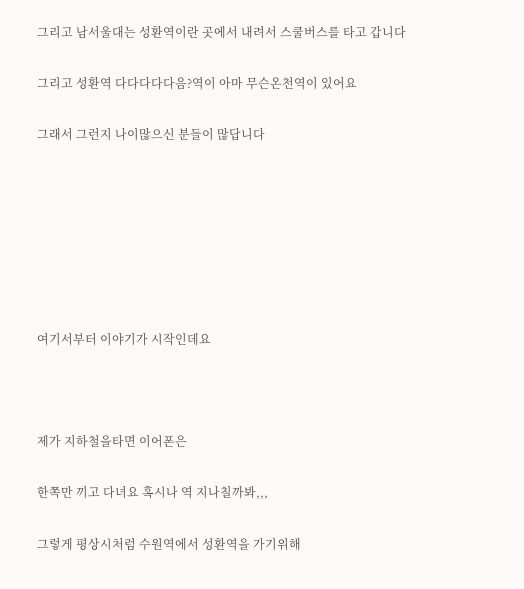그리고 남서울대는 성환역이란 곳에서 내려서 스쿨버스를 타고 갑니다

그리고 성환역 다다다다다음?역이 아마 무슨온천역이 있어요

그래서 그런지 나이많으신 분들이 많답니다







여기서부터 이야기가 시작인데요



제가 지하철을타면 이어폰은

한쪽만 끼고 다녀요 혹시나 역 지나칠까봐,,,

그렇게 평상시처럼 수원역에서 성환역을 가기위해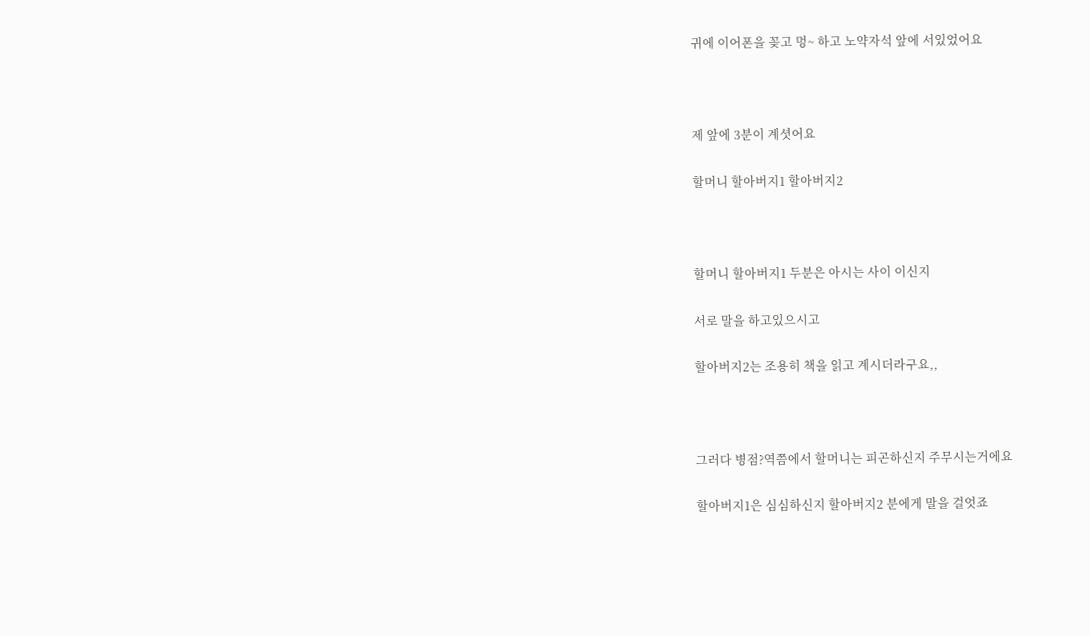귀에 이어폰을 꽂고 멍~ 하고 노약자석 앞에 서있었어요



제 앞에 3분이 계셧어요

할머니 할아버지1 할아버지2



할머니 할아버지1 두분은 아시는 사이 이신지

서로 말을 하고있으시고

할아버지2는 조용히 책을 읽고 계시더라구요,,



그러다 병점?역쯤에서 할머니는 피곤하신지 주무시는거에요

할아버지1은 심심하신지 할아버지2 분에게 말을 걸엇죠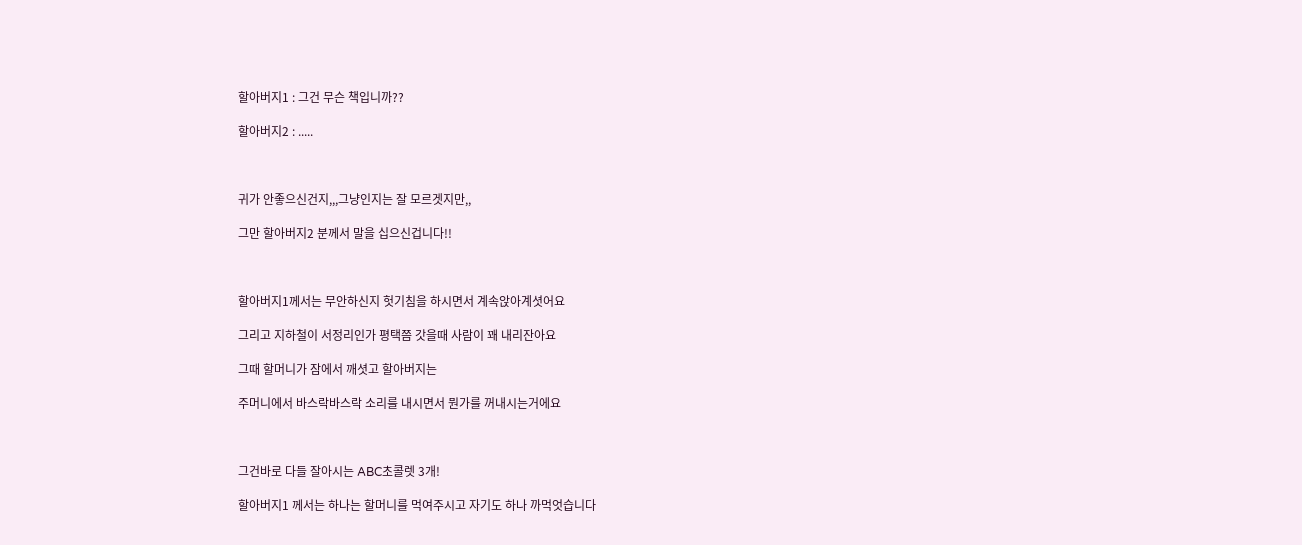할아버지1 : 그건 무슨 책입니까??

할아버지2 : .....



귀가 안좋으신건지,,,그냥인지는 잘 모르겟지만,,

그만 할아버지2 분께서 말을 십으신겁니다!!



할아버지1께서는 무안하신지 헛기침을 하시면서 계속앉아계셧어요

그리고 지하철이 서정리인가 평택쯤 갓을때 사람이 꽤 내리잔아요

그때 할머니가 잠에서 깨셧고 할아버지는

주머니에서 바스락바스락 소리를 내시면서 뭔가를 꺼내시는거에요



그건바로 다들 잘아시는 ABC초콜렛 3개!

할아버지1 께서는 하나는 할머니를 먹여주시고 자기도 하나 까먹엇습니다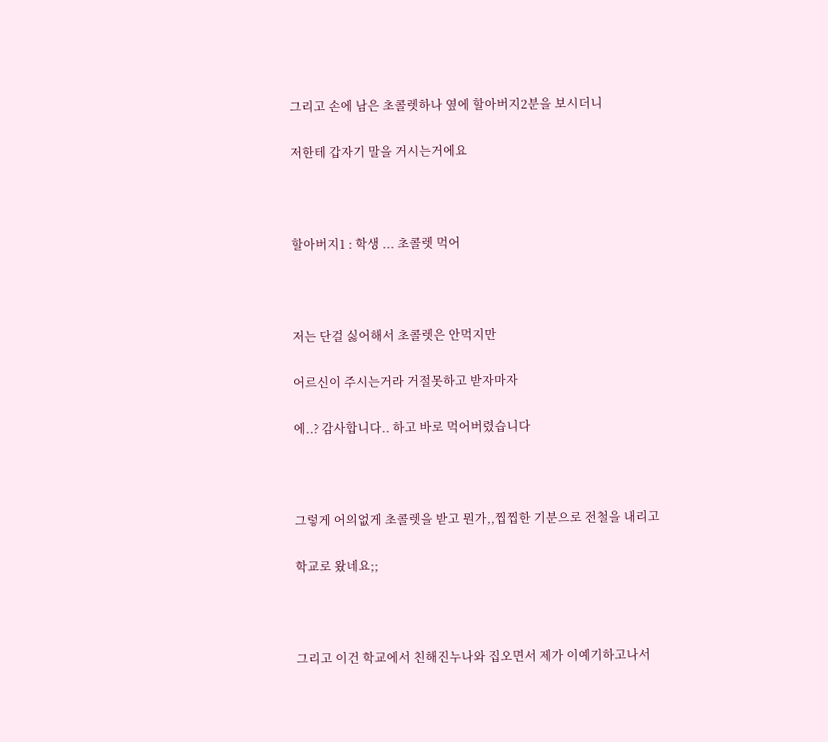그리고 손에 남은 초콜렛하나 옆에 할아버지2분을 보시더니

저한테 갑자기 말을 거시는거에요



할아버지1 : 학생 ... 초콜렛 먹어



저는 단걸 싫어해서 초콜렛은 안먹지만

어르신이 주시는거라 거절못하고 받자마자

에..? 감사합니다.. 하고 바로 먹어버렸습니다



그렇게 어의없게 초콜렛을 받고 뭔가,,찝찝한 기분으로 전철을 내리고

학교로 왔네요;;



그리고 이건 학교에서 친해진누나와 집오면서 제가 이예기하고나서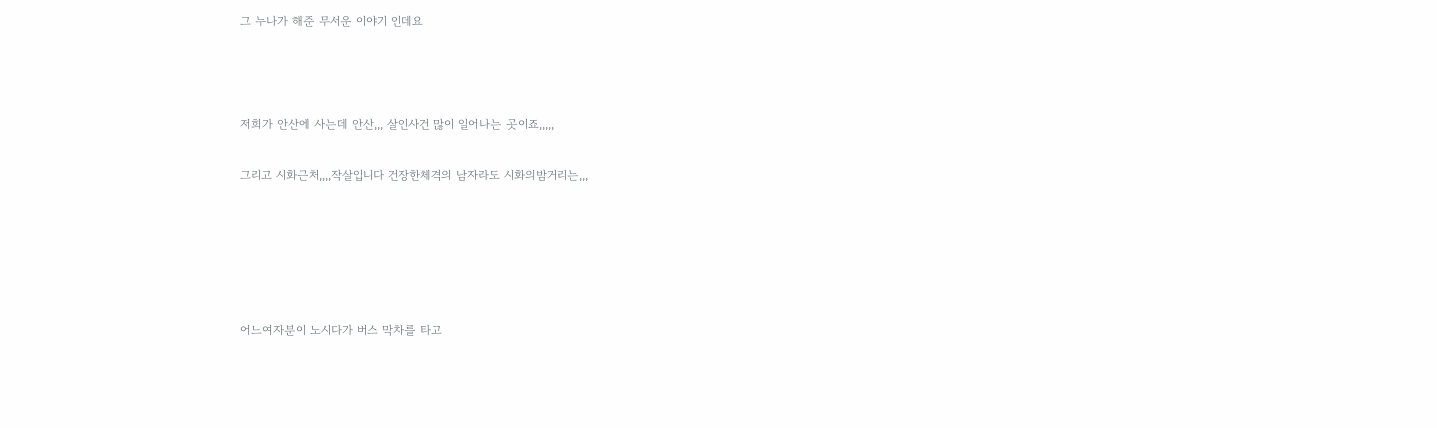그 누나가 해준 무서운 이야기 인데요



저희가 안산에 사는데 안산,,, 살인사건 많이 일어나는 곳이죠,,,,,

그리고 시화근처,,,,작살입니다 건장한체격의 남자라도 시화의밤거리는,,,





어느여자분이 노시다가 버스 막차를 타고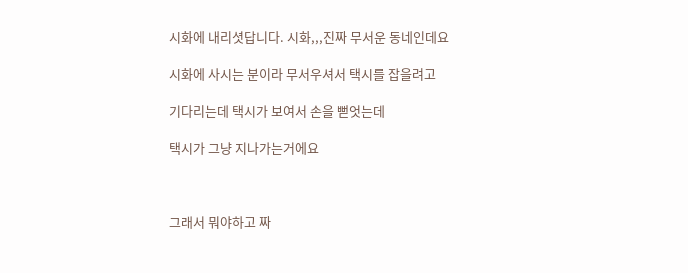시화에 내리셧답니다. 시화,,,진짜 무서운 동네인데요

시화에 사시는 분이라 무서우셔서 택시를 잡을려고

기다리는데 택시가 보여서 손을 뻗엇는데

택시가 그냥 지나가는거에요



그래서 뭐야하고 짜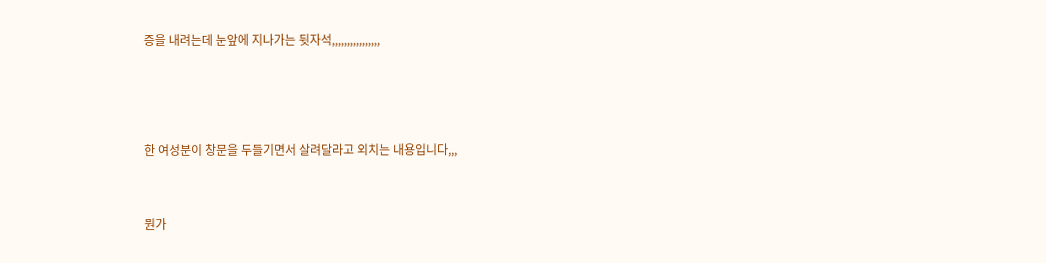증을 내려는데 눈앞에 지나가는 뒷자석,,,,,,,,,,,,,,,,





한 여성분이 창문을 두들기면서 살려달라고 외치는 내용입니다,,,



뭔가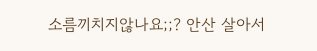소름끼치지않나요;;? 안산 살아서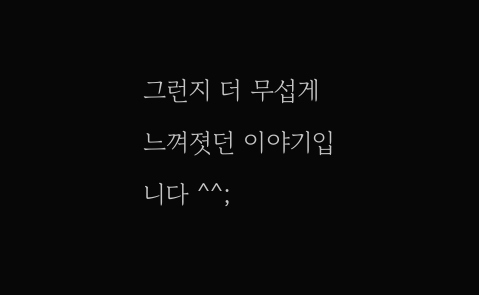그런지 더 무섭게 느껴졋던 이야기입니다 ^^;